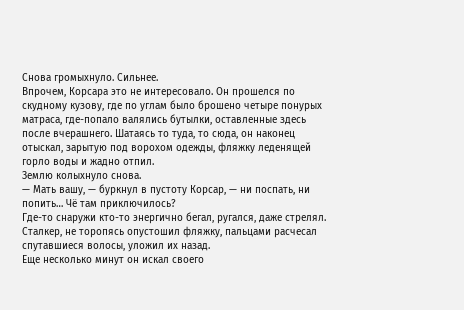Снова громыхнуло. Сильнее.
Впрочем, Корсара это не интересовало. Он прошелся по скудному кузову, где по углам было брошено четыре понурых матраса, где-попало валялись бутылки, оставленные здесь после вчерашнего. Шатаясь то туда, то сюда, он наконец отыскал, зарытую под ворохом одежды, фляжку леденящей горло воды и жадно отпил.
Землю колыхнуло снова.
— Мать вашу, — буркнул в пустоту Корсар, — ни поспать, ни попить… Чё там приключилось?
Где-то снаружи кто-то энергично бегал, ругался, даже стрелял.
Сталкер, не торопясь опустошил фляжку, пальцами расчесал спутавшиеся волосы, уложил их назад.
Еще несколько минут он искал своего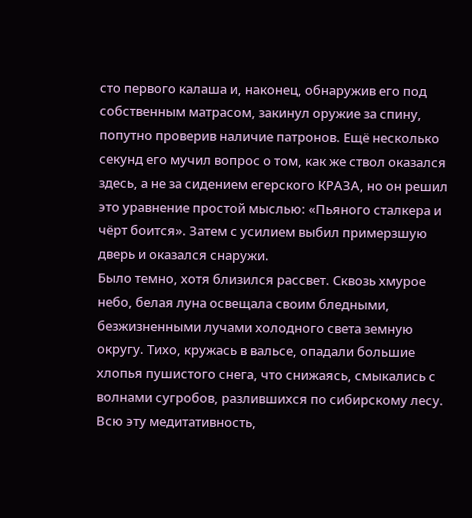сто первого калаша и, наконец, обнаружив его под собственным матрасом, закинул оружие за спину, попутно проверив наличие патронов. Ещё несколько секунд его мучил вопрос о том, как же ствол оказался здесь, а не за сидением егерского КРАЗА, но он решил это уравнение простой мыслью: «Пьяного сталкера и чёрт боится». Затем с усилием выбил примерзшую дверь и оказался снаружи.
Было темно, хотя близился рассвет. Сквозь хмурое небо, белая луна освещала своим бледными, безжизненными лучами холодного света земную округу. Тихо, кружась в вальсе, опадали большие хлопья пушистого снега, что снижаясь, смыкались с волнами сугробов, разлившихся по сибирскому лесу.
Всю эту медитативность,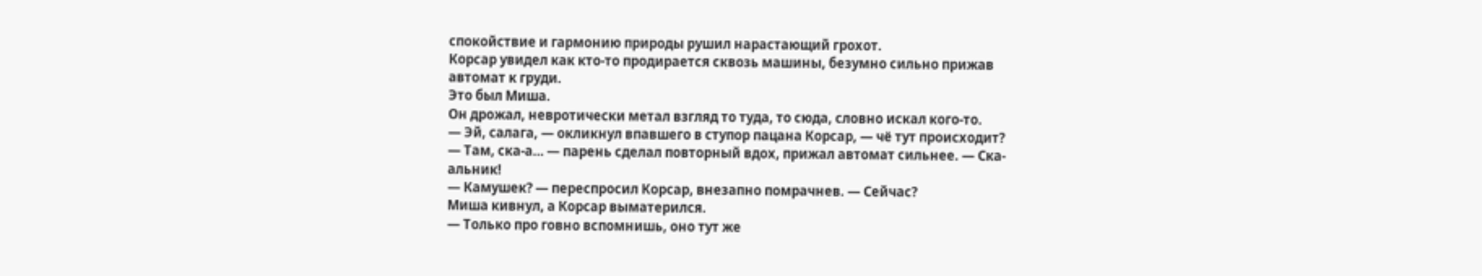спокойствие и гармонию природы рушил нарастающий грохот.
Корсар увидел как кто-то продирается сквозь машины, безумно сильно прижав автомат к груди.
Это был Миша.
Он дрожал, невротически метал взгляд то туда, то сюда, словно искал кого-то.
— Эй, салага, — окликнул впавшего в ступор пацана Корсар, — чё тут происходит?
— Там, ска-а… — парень сделал повторный вдох, прижал автомат сильнее. — Ска-альник!
— Камушек? — переспросил Корсар, внезапно помрачнев. — Сейчас?
Миша кивнул, а Корсар выматерился.
— Только про говно вспомнишь, оно тут же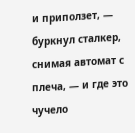и приползет, — буркнул сталкер, снимая автомат с плеча, — и где это чучело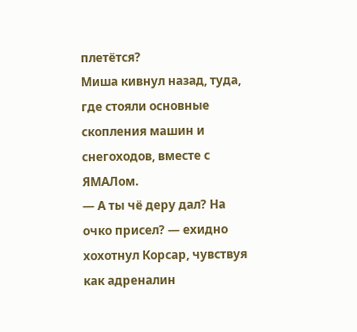плетётся?
Миша кивнул назад, туда, где стояли основные скопления машин и снегоходов, вместе с ЯМАЛом.
— А ты чё деру дал? На очко присел? — ехидно хохотнул Корсар, чувствуя как адреналин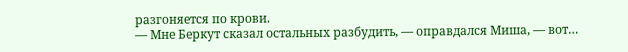разгоняется по крови.
— Мне Беркут сказал остальных разбудить, — оправдался Миша, — вот…